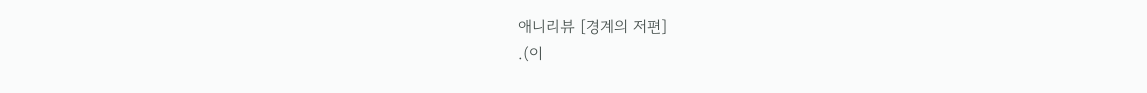애니리뷰 [경계의 저편]
.(이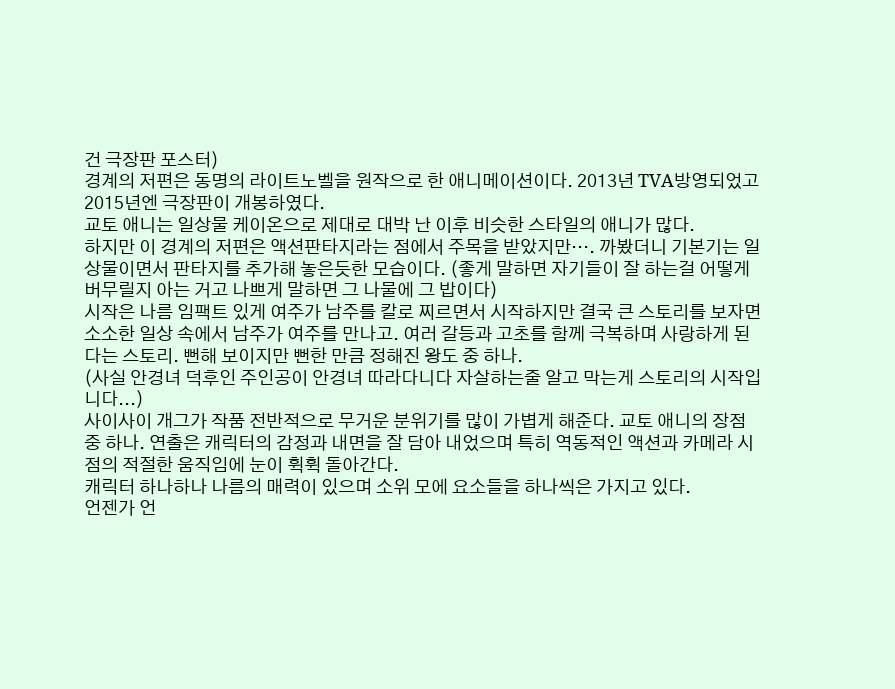건 극장판 포스터)
경계의 저편은 동명의 라이트노벨을 원작으로 한 애니메이션이다. 2013년 TVA방영되었고 2015년엔 극장판이 개봉하였다.
교토 애니는 일상물 케이온으로 제대로 대박 난 이후 비슷한 스타일의 애니가 많다.
하지만 이 경계의 저편은 액션판타지라는 점에서 주목을 받았지만…. 까봤더니 기본기는 일상물이면서 판타지를 추가해 놓은듯한 모습이다. (좋게 말하면 자기들이 잘 하는걸 어떻게 버무릴지 아는 거고 나쁘게 말하면 그 나물에 그 밥이다)
시작은 나름 임팩트 있게 여주가 남주를 칼로 찌르면서 시작하지만 결국 큰 스토리를 보자면 소소한 일상 속에서 남주가 여주를 만나고. 여러 갈등과 고초를 함께 극복하며 사랑하게 된다는 스토리. 뻔해 보이지만 뻔한 만큼 정해진 왕도 중 하나.
(사실 안경녀 덕후인 주인공이 안경녀 따라다니다 자살하는줄 알고 막는게 스토리의 시작입니다...)
사이사이 개그가 작품 전반적으로 무거운 분위기를 많이 가볍게 해준다. 교토 애니의 장점 중 하나. 연출은 캐릭터의 감정과 내면을 잘 담아 내었으며 특히 역동적인 액션과 카메라 시점의 적절한 움직임에 눈이 휙휙 돌아간다.
캐릭터 하나하나 나름의 매력이 있으며 소위 모에 요소들을 하나씩은 가지고 있다.
언젠가 언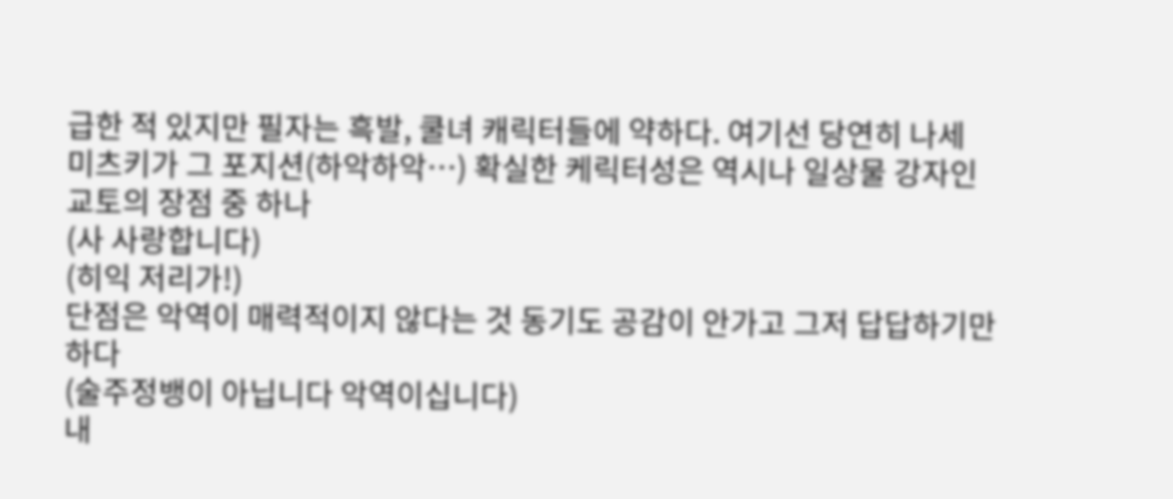급한 적 있지만 필자는 흑발, 쿨녀 캐릭터들에 약하다. 여기선 당연히 나세 미츠키가 그 포지션(하악하악…) 확실한 케릭터성은 역시나 일상물 강자인 교토의 장점 중 하나
(사 사랑합니다)
(히익 저리가!)
단점은 악역이 매력적이지 않다는 것 동기도 공감이 안가고 그저 답답하기만 하다
(술주정뱅이 아닙니다 악역이십니다)
내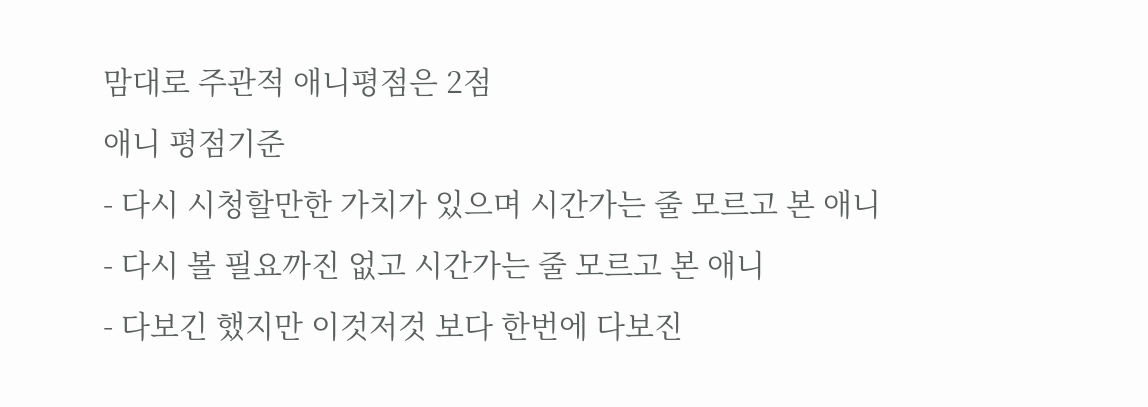맘대로 주관적 애니평점은 2점
애니 평점기준
- 다시 시청할만한 가치가 있으며 시간가는 줄 모르고 본 애니
- 다시 볼 필요까진 없고 시간가는 줄 모르고 본 애니
- 다보긴 했지만 이것저것 보다 한번에 다보진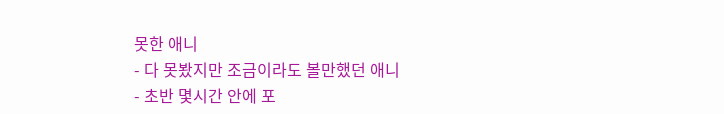못한 애니
- 다 못봤지만 조금이라도 볼만했던 애니
- 초반 몇시간 안에 포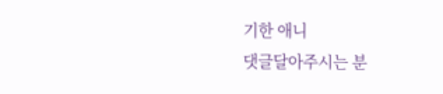기한 애니
댓글달아주시는 분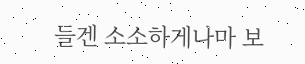들겐 소소하게나마 보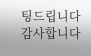팅드립니다
감사합니다